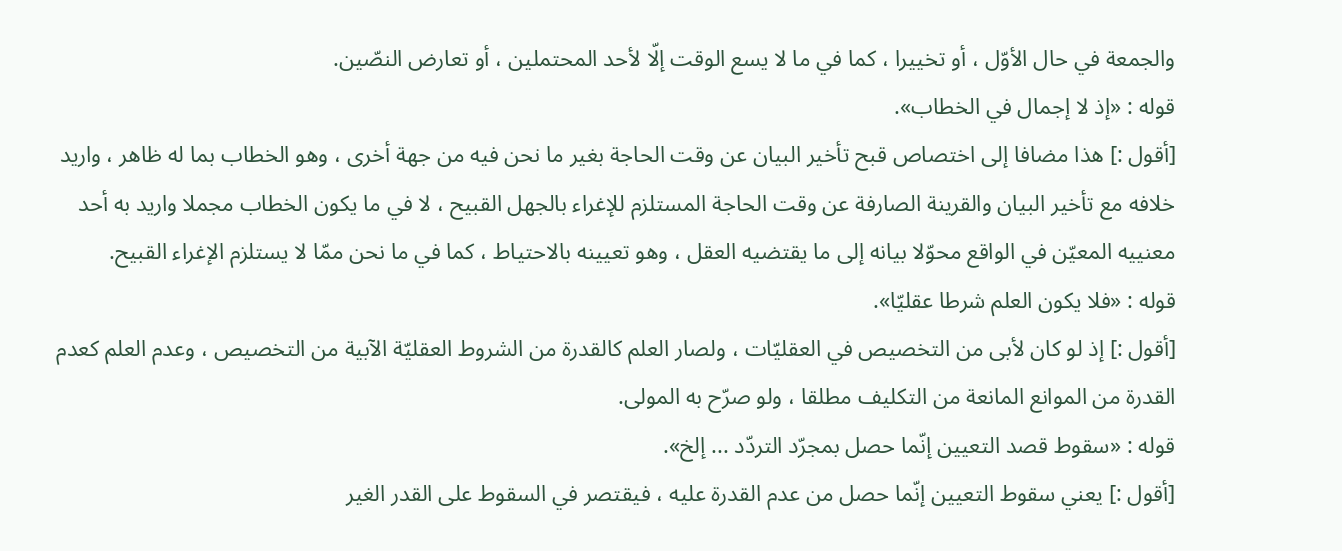والجمعة في حال الأوّل ، أو تخييرا ، كما في ما لا يسع الوقت إلّا لأحد المحتملين ، أو تعارض النصّين.
قوله : «إذ لا إجمال في الخطاب».
[أقول :] هذا مضافا إلى اختصاص قبح تأخير البيان عن وقت الحاجة بغير ما نحن فيه من جهة أخرى ، وهو الخطاب بما له ظاهر ، واريد خلافه مع تأخير البيان والقرينة الصارفة عن وقت الحاجة المستلزم للإغراء بالجهل القبيح ، لا في ما يكون الخطاب مجملا واريد به أحد معنييه المعيّن في الواقع محوّلا بيانه إلى ما يقتضيه العقل ، وهو تعيينه بالاحتياط ، كما في ما نحن ممّا لا يستلزم الإغراء القبيح.
قوله : «فلا يكون العلم شرطا عقليّا».
[أقول :] إذ لو كان لأبى من التخصيص في العقليّات ، ولصار العلم كالقدرة من الشروط العقليّة الآبية من التخصيص ، وعدم العلم كعدم القدرة من الموانع المانعة من التكليف مطلقا ، ولو صرّح به المولى.
قوله : «سقوط قصد التعيين إنّما حصل بمجرّد التردّد ... إلخ».
[أقول :] يعني سقوط التعيين إنّما حصل من عدم القدرة عليه ، فيقتصر في السقوط على القدر الغير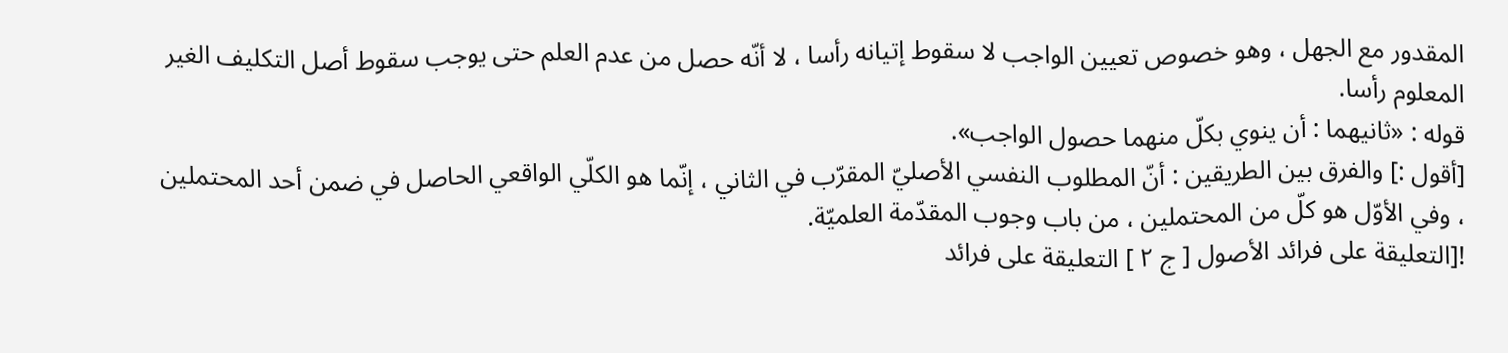المقدور مع الجهل ، وهو خصوص تعيين الواجب لا سقوط إتيانه رأسا ، لا أنّه حصل من عدم العلم حتى يوجب سقوط أصل التكليف الغير المعلوم رأسا.
قوله : «ثانيهما : أن ينوي بكلّ منهما حصول الواجب».
[أقول :] والفرق بين الطريقين : أنّ المطلوب النفسي الأصليّ المقرّب في الثاني ، إنّما هو الكلّي الواقعي الحاصل في ضمن أحد المحتملين ، وفي الأوّل هو كلّ من المحتملين ، من باب وجوب المقدّمة العلميّة.
![التعليقة على فرائد الأصول [ ج ٢ ] التعليقة على فرائد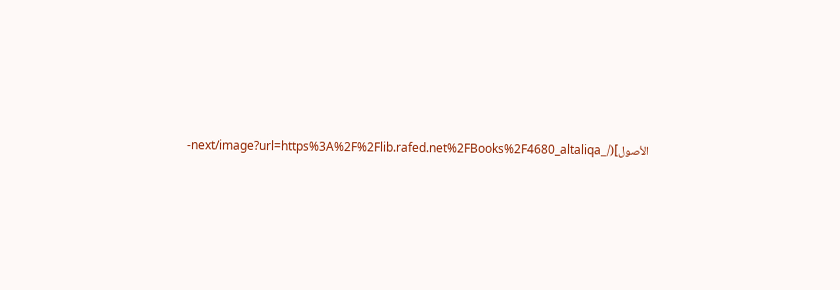الأصول](/_next/image?url=https%3A%2F%2Flib.rafed.net%2FBooks%2F4680_altaliqa-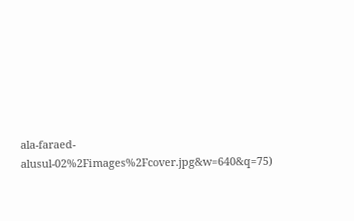ala-faraed-alusul-02%2Fimages%2Fcover.jpg&w=640&q=75)